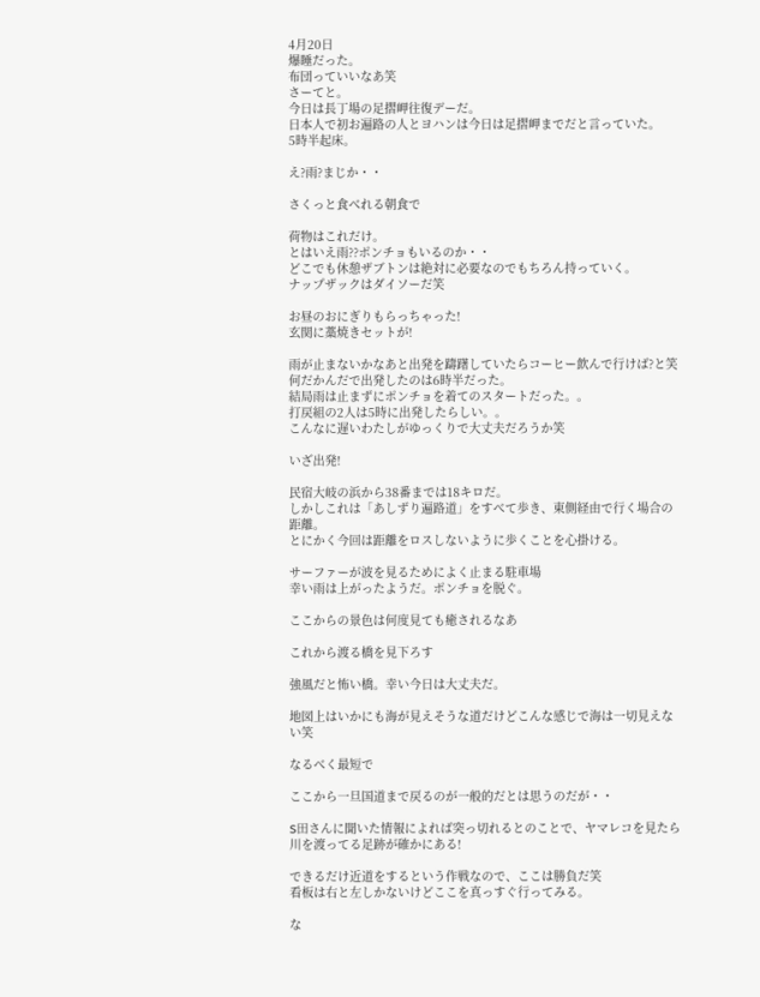4月20日
爆睡だった。
布団っていいなあ笑
さーてと。
今日は長丁場の足摺岬往復デーだ。
日本人で初お遍路の人とヨハンは今日は足摺岬までだと言っていた。
5時半起床。

え?雨?まじか・・

さくっと食べれる朝食で

荷物はこれだけ。
とはいえ雨??ポンチョもいるのか・・
どこでも休憩ザブトンは絶対に必要なのでもちろん持っていく。
ナップザックはダイソーだ笑

お昼のおにぎりもらっちゃった!
玄関に藁焼きセットが!

雨が止まないかなあと出発を躊躇していたらコーヒー飲んで行けば?と笑
何だかんだで出発したのは6時半だった。
結局雨は止まずにポンチョを着てのスタートだった。。
打戻組の2人は5時に出発したらしい。。
こんなに遅いわたしがゆっくりで大丈夫だろうか笑

いざ出発!

民宿大岐の浜から38番までは18キロだ。
しかしこれは「あしずり遍路道」をすべて歩き、東側経由で行く場合の距離。
とにかく今回は距離をロスしないように歩くことを心掛ける。

サーファーが波を見るためによく止まる駐車場
幸い雨は上がったようだ。ポンチョを脱ぐ。

ここからの景色は何度見ても癒されるなあ

これから渡る橋を見下ろす

強風だと怖い橋。幸い今日は大丈夫だ。

地図上はいかにも海が見えそうな道だけどこんな感じで海は一切見えない笑

なるべく最短で

ここから一旦国道まで戻るのが一般的だとは思うのだが・・

S田さんに聞いた情報によれば突っ切れるとのことで、ヤマレコを見たら川を渡ってる足跡が確かにある!

できるだけ近道をするという作戦なので、ここは勝負だ笑
看板は右と左しかないけどここを真っすぐ行ってみる。

な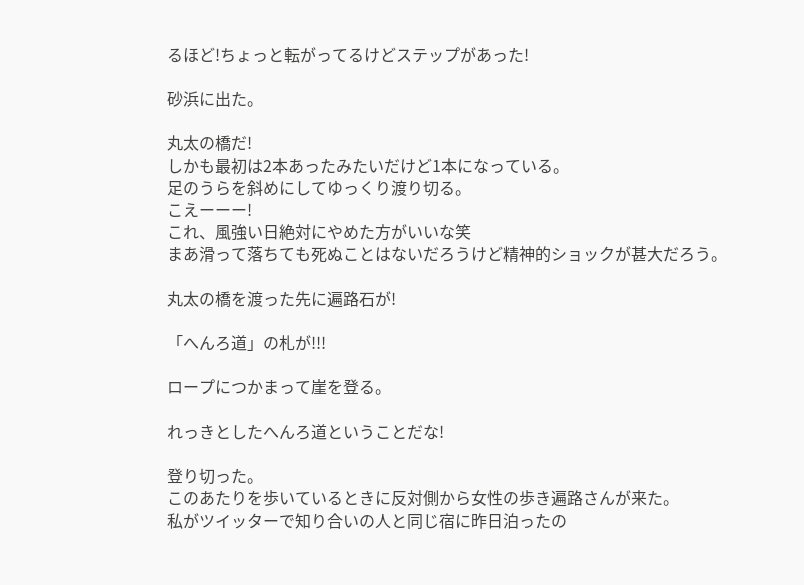るほど!ちょっと転がってるけどステップがあった!

砂浜に出た。

丸太の橋だ!
しかも最初は2本あったみたいだけど1本になっている。
足のうらを斜めにしてゆっくり渡り切る。
こえーーー!
これ、風強い日絶対にやめた方がいいな笑
まあ滑って落ちても死ぬことはないだろうけど精神的ショックが甚大だろう。

丸太の橋を渡った先に遍路石が!

「へんろ道」の札が!!!

ロープにつかまって崖を登る。

れっきとしたへんろ道ということだな!

登り切った。
このあたりを歩いているときに反対側から女性の歩き遍路さんが来た。
私がツイッターで知り合いの人と同じ宿に昨日泊ったの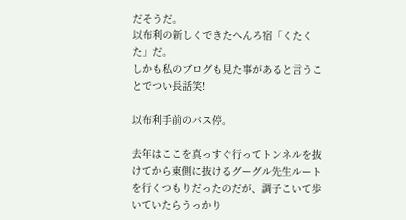だそうだ。
以布利の新しくできたへんろ宿「くたくた」だ。
しかも私のブログも見た事があると言うことでつい長話笑!

以布利手前のバス停。

去年はここを真っすぐ行ってトンネルを抜けてから東側に抜けるグーグル先生ルートを行くつもりだったのだが、調子こいて歩いていたらうっかり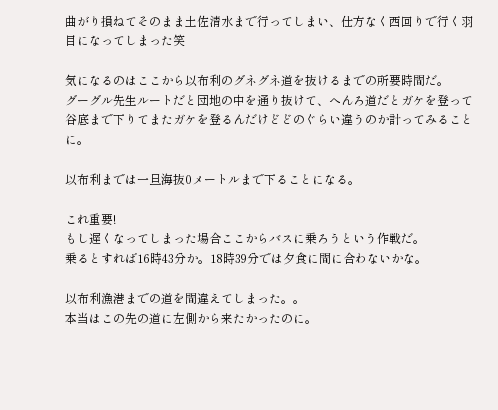曲がり損ねてそのまま土佐清水まで行ってしまい、仕方なく西回りで行く羽目になってしまった笑

気になるのはここから以布利のグネグネ道を抜けるまでの所要時間だ。
グーグル先生ルートだと団地の中を通り抜けて、へんろ道だとガケを登って谷底まで下りてまたガケを登るんだけどどのぐらい違うのか計ってみることに。

以布利までは一旦海抜0メートルまで下ることになる。

これ重要!
もし遅くなってしまった場合ここからバスに乗ろうという作戦だ。
乗るとすれば16時43分か。18時39分では夕食に間に合わないかな。

以布利漁港までの道を間違えてしまった。。
本当はこの先の道に左側から来たかったのに。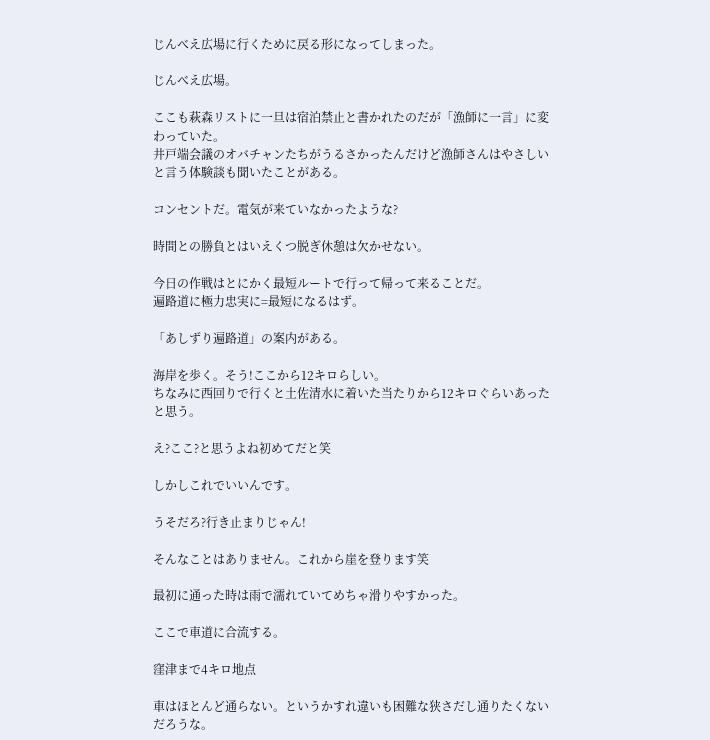じんべえ広場に行くために戻る形になってしまった。

じんべえ広場。

ここも萩森リストに一旦は宿泊禁止と書かれたのだが「漁師に一言」に変わっていた。
井戸端会議のオバチャンたちがうるさかったんだけど漁師さんはやさしいと言う体験談も聞いたことがある。

コンセントだ。電気が来ていなかったような?

時間との勝負とはいえくつ脱ぎ休憩は欠かせない。

今日の作戦はとにかく最短ルートで行って帰って来ることだ。
遍路道に極力忠実に=最短になるはず。

「あしずり遍路道」の案内がある。

海岸を歩く。そう!ここから12キロらしい。
ちなみに西回りで行くと土佐清水に着いた当たりから12キロぐらいあったと思う。

え?ここ?と思うよね初めてだと笑

しかしこれでいいんです。

うそだろ?行き止まりじゃん!

そんなことはありません。これから崖を登ります笑

最初に通った時は雨で濡れていてめちゃ滑りやすかった。

ここで車道に合流する。

窪津まで4キロ地点

車はほとんど通らない。というかすれ違いも困難な狭さだし通りたくないだろうな。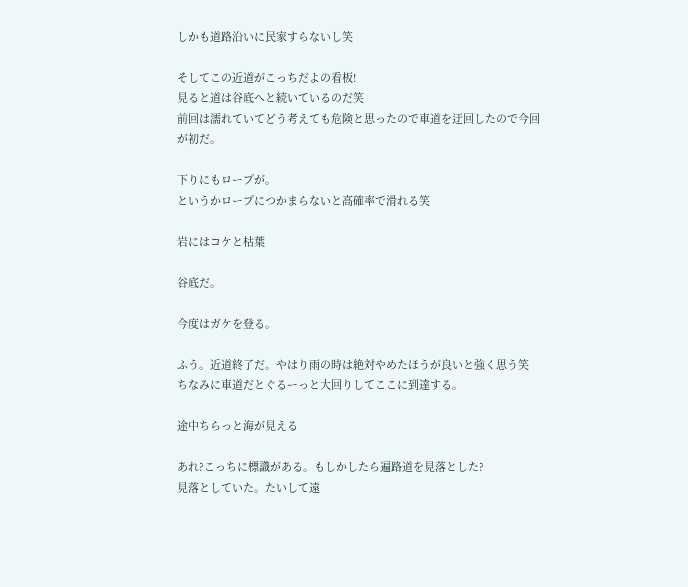しかも道路沿いに民家すらないし笑

そしてこの近道がこっちだよの看板!
見ると道は谷底へと続いているのだ笑
前回は濡れていてどう考えても危険と思ったので車道を迂回したので今回が初だ。

下りにもロープが。
というかロープにつかまらないと高確率で滑れる笑

岩にはコケと枯葉

谷底だ。

今度はガケを登る。

ふう。近道終了だ。やはり雨の時は絶対やめたほうが良いと強く思う笑
ちなみに車道だとぐるーっと大回りしてここに到達する。

途中ちらっと海が見える

あれ?こっちに標識がある。もしかしたら遍路道を見落とした?
見落としていた。たいして遠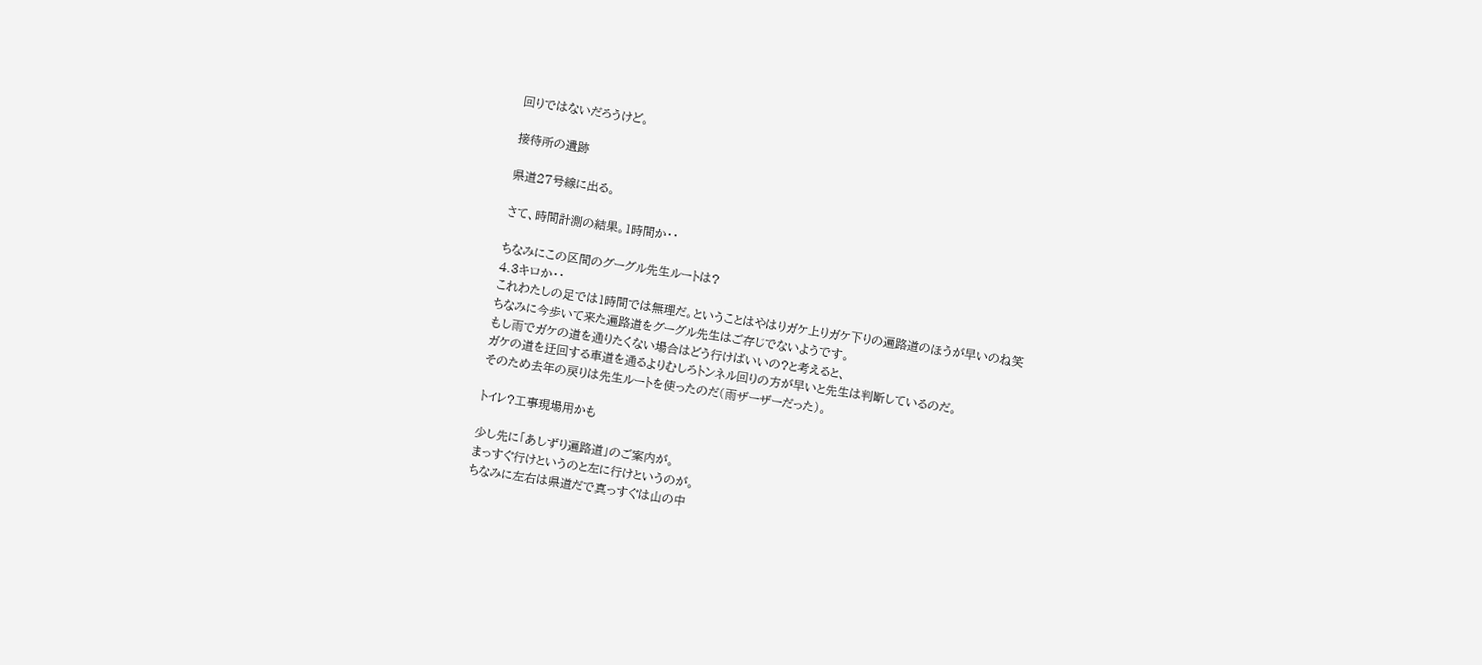回りではないだろうけど。

接待所の遺跡

県道27号線に出る。

さて、時間計測の結果。1時間か・・

ちなみにこの区間のグーグル先生ルートは?
4.3キロか・・
これわたしの足では1時間では無理だ。ということはやはりガケ上りガケ下りの遍路道のほうが早いのね笑
ちなみに今歩いて来た遍路道をグーグル先生はご存じでないようです。
もし雨でガケの道を通りたくない場合はどう行けばいいの?と考えると、
ガケの道を迂回する車道を通るよりむしろトンネル回りの方が早いと先生は判断しているのだ。
そのため去年の戻りは先生ルートを使ったのだ(雨ザーザーだった)。

トイレ?工事現場用かも

少し先に「あしずり遍路道」のご案内が。
まっすぐ行けというのと左に行けというのが。
ちなみに左右は県道だで真っすぐは山の中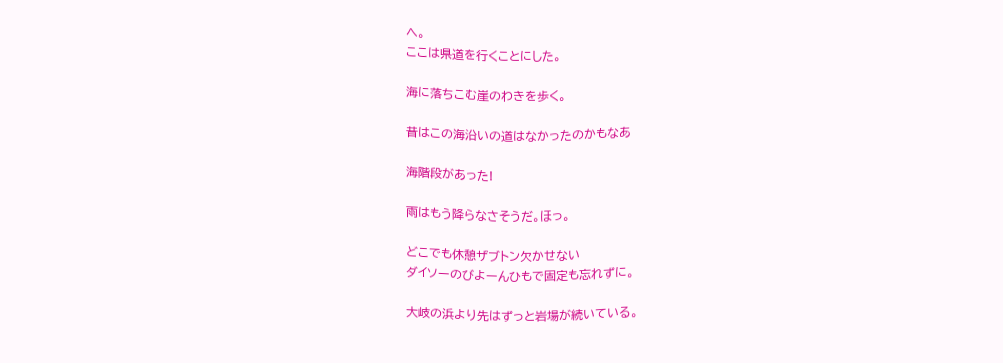へ。
ここは県道を行くことにした。

海に落ちこむ崖のわきを歩く。

昔はこの海沿いの道はなかったのかもなあ

海階段があった!

雨はもう降らなさそうだ。ほっ。

どこでも休憩ザブトン欠かせない
ダイソーのびよーんひもで固定も忘れずに。

大岐の浜より先はずっと岩場が続いている。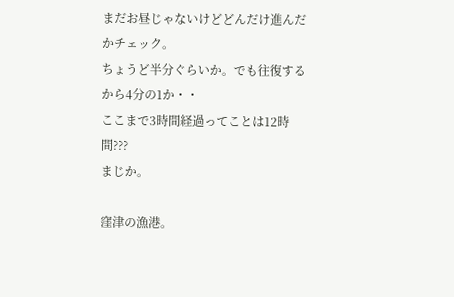まだお昼じゃないけどどんだけ進んだかチェック。
ちょうど半分ぐらいか。でも往復するから4分の1か・・
ここまで3時間経過ってことは12時間???
まじか。

窪津の漁港。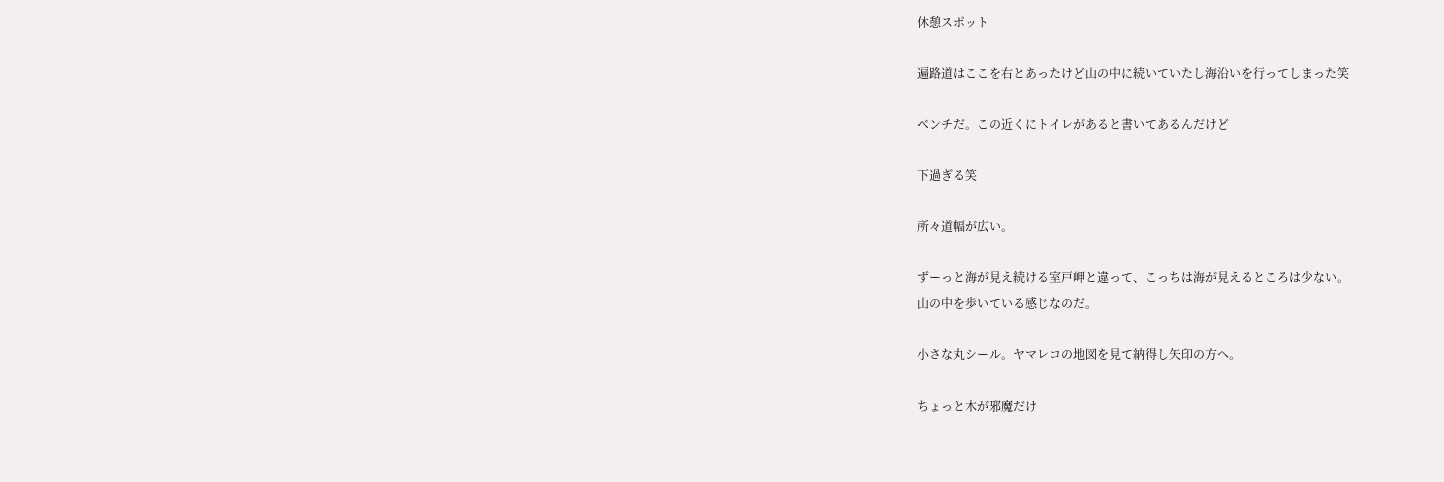休憩スポット

遍路道はここを右とあったけど山の中に続いていたし海沿いを行ってしまった笑

ベンチだ。この近くにトイレがあると書いてあるんだけど

下過ぎる笑

所々道幅が広い。

ずーっと海が見え続ける室戸岬と違って、こっちは海が見えるところは少ない。
山の中を歩いている感じなのだ。

小さな丸シール。ヤマレコの地図を見て納得し矢印の方へ。

ちょっと木が邪魔だけ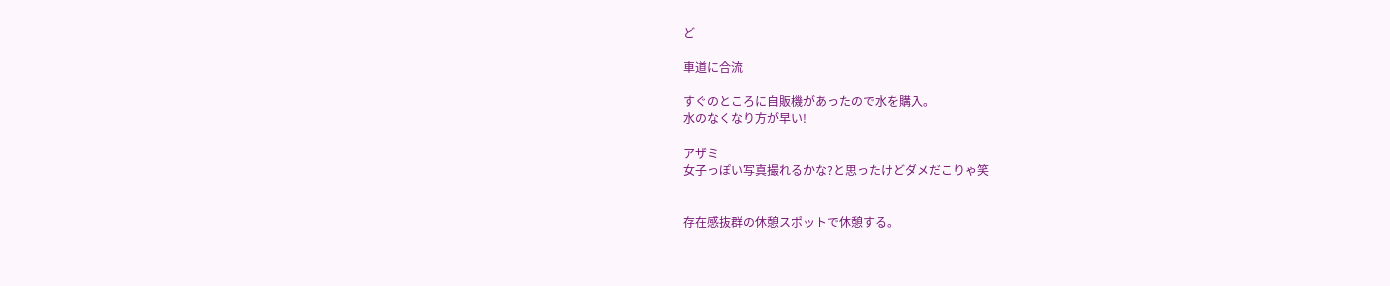ど

車道に合流

すぐのところに自販機があったので水を購入。
水のなくなり方が早い!

アザミ
女子っぽい写真撮れるかな?と思ったけどダメだこりゃ笑


存在感抜群の休憩スポットで休憩する。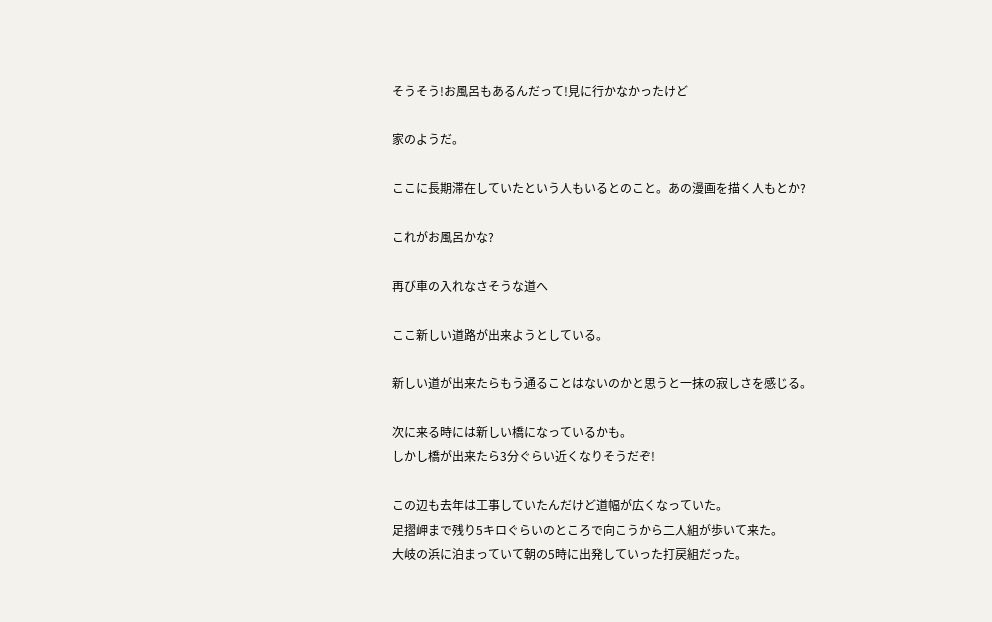そうそう!お風呂もあるんだって!見に行かなかったけど

家のようだ。

ここに長期滞在していたという人もいるとのこと。あの漫画を描く人もとか?

これがお風呂かな?

再び車の入れなさそうな道へ

ここ新しい道路が出来ようとしている。

新しい道が出来たらもう通ることはないのかと思うと一抹の寂しさを感じる。

次に来る時には新しい橋になっているかも。
しかし橋が出来たら3分ぐらい近くなりそうだぞ!

この辺も去年は工事していたんだけど道幅が広くなっていた。
足摺岬まで残り5キロぐらいのところで向こうから二人組が歩いて来た。
大岐の浜に泊まっていて朝の5時に出発していった打戻組だった。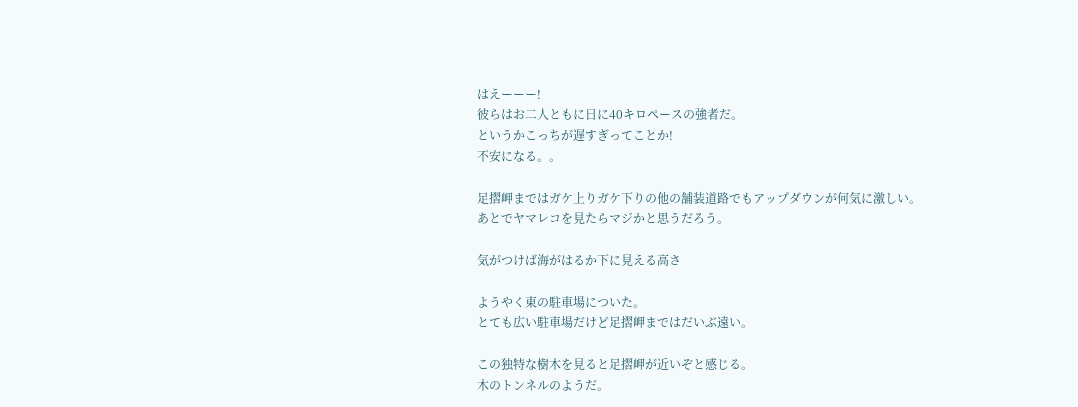はえーーー!
彼らはお二人ともに日に40キロペースの強者だ。
というかこっちが遅すぎってことか!
不安になる。。

足摺岬まではガケ上りガケ下りの他の舗装道路でもアップダウンが何気に激しい。
あとでヤマレコを見たらマジかと思うだろう。

気がつけば海がはるか下に見える高さ

ようやく東の駐車場についた。
とても広い駐車場だけど足摺岬まではだいぶ遠い。

この独特な樹木を見ると足摺岬が近いぞと感じる。
木のトンネルのようだ。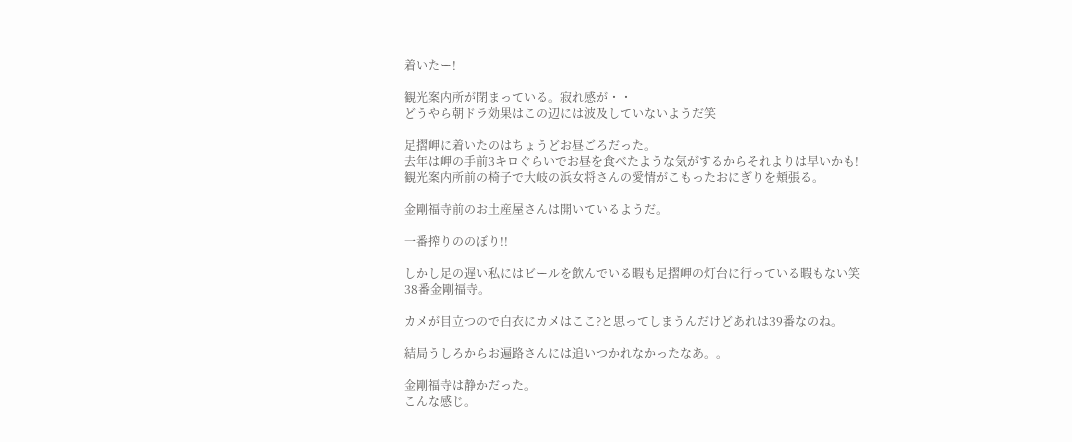着いたー!

観光案内所が閉まっている。寂れ感が・・
どうやら朝ドラ効果はこの辺には波及していないようだ笑

足摺岬に着いたのはちょうどお昼ごろだった。
去年は岬の手前3キロぐらいでお昼を食べたような気がするからそれよりは早いかも!
観光案内所前の椅子で大岐の浜女将さんの愛情がこもったおにぎりを頬張る。

金剛福寺前のお土産屋さんは開いているようだ。

一番搾りののぼり!!

しかし足の遅い私にはビールを飲んでいる暇も足摺岬の灯台に行っている暇もない笑
38番金剛福寺。

カメが目立つので白衣にカメはここ?と思ってしまうんだけどあれは39番なのね。

結局うしろからお遍路さんには追いつかれなかったなあ。。

金剛福寺は静かだった。
こんな感じ。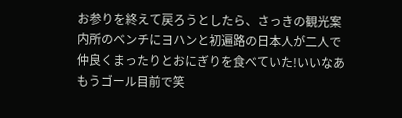お参りを終えて戻ろうとしたら、さっきの観光案内所のベンチにヨハンと初遍路の日本人が二人で仲良くまったりとおにぎりを食べていた!いいなあもうゴール目前で笑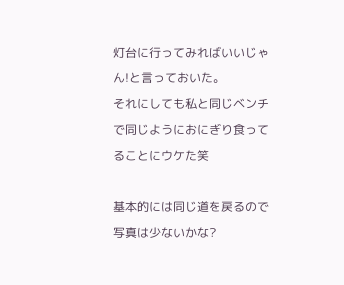灯台に行ってみればいいじゃん!と言っておいた。
それにしても私と同じベンチで同じようにおにぎり食ってることにウケた笑

基本的には同じ道を戻るので写真は少ないかな?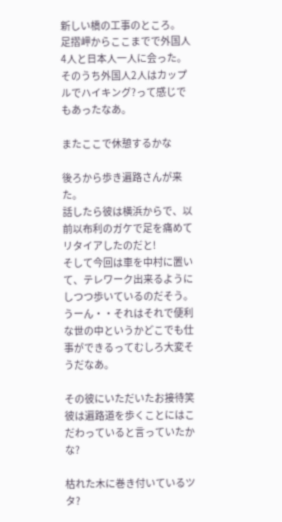新しい橋の工事のところ。
足摺岬からここまでで外国人4人と日本人一人に会った。そのうち外国人2人はカップルでハイキング?って感じでもあったなあ。

またここで休憩するかな

後ろから歩き遍路さんが来た。
話したら彼は横浜からで、以前以布利のガケで足を痛めてリタイアしたのだと!
そして今回は車を中村に置いて、テレワーク出来るようにしつつ歩いているのだそう。
うーん・・それはそれで便利な世の中というかどこでも仕事ができるってむしろ大変そうだなあ。

その彼にいただいたお接待笑
彼は遍路道を歩くことにはこだわっていると言っていたかな?

枯れた木に巻き付いているツタ?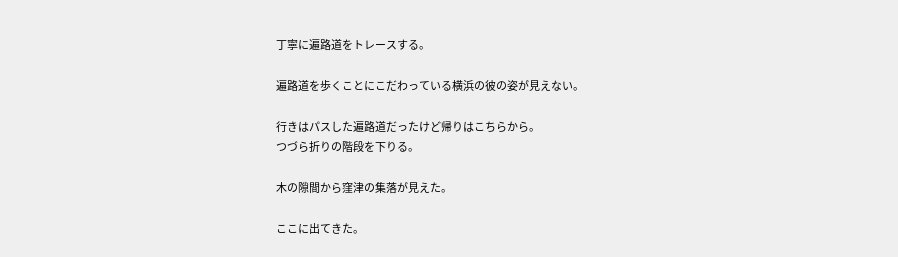丁寧に遍路道をトレースする。

遍路道を歩くことにこだわっている横浜の彼の姿が見えない。

行きはパスした遍路道だったけど帰りはこちらから。
つづら折りの階段を下りる。

木の隙間から窪津の集落が見えた。

ここに出てきた。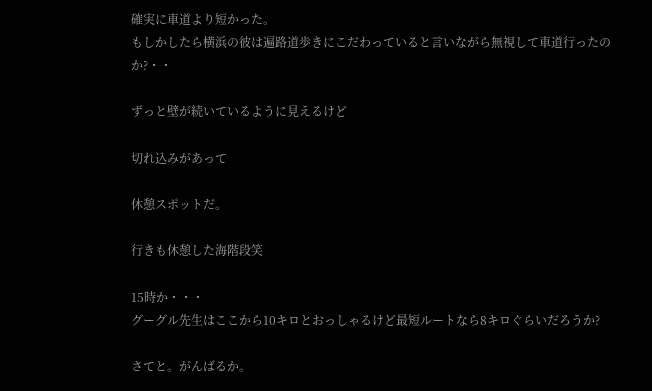確実に車道より短かった。
もしかしたら横浜の彼は遍路道歩きにこだわっていると言いながら無視して車道行ったのか?・・

ずっと壁が続いているように見えるけど

切れ込みがあって

休憩スポットだ。

行きも休憩した海階段笑

15時か・・・
グーグル先生はここから10キロとおっしゃるけど最短ルートなら8キロぐらいだろうか?

さてと。がんばるか。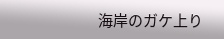海岸のガケ上り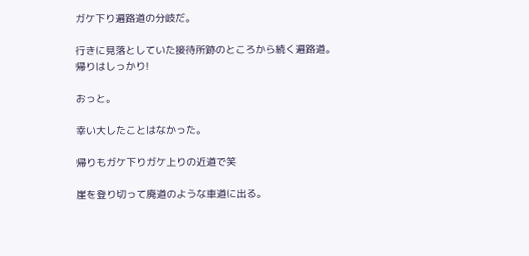ガケ下り遍路道の分岐だ。

行きに見落としていた接待所跡のところから続く遍路道。
帰りはしっかり!

おっと。

幸い大したことはなかった。

帰りもガケ下りガケ上りの近道で笑

崖を登り切って廃道のような車道に出る。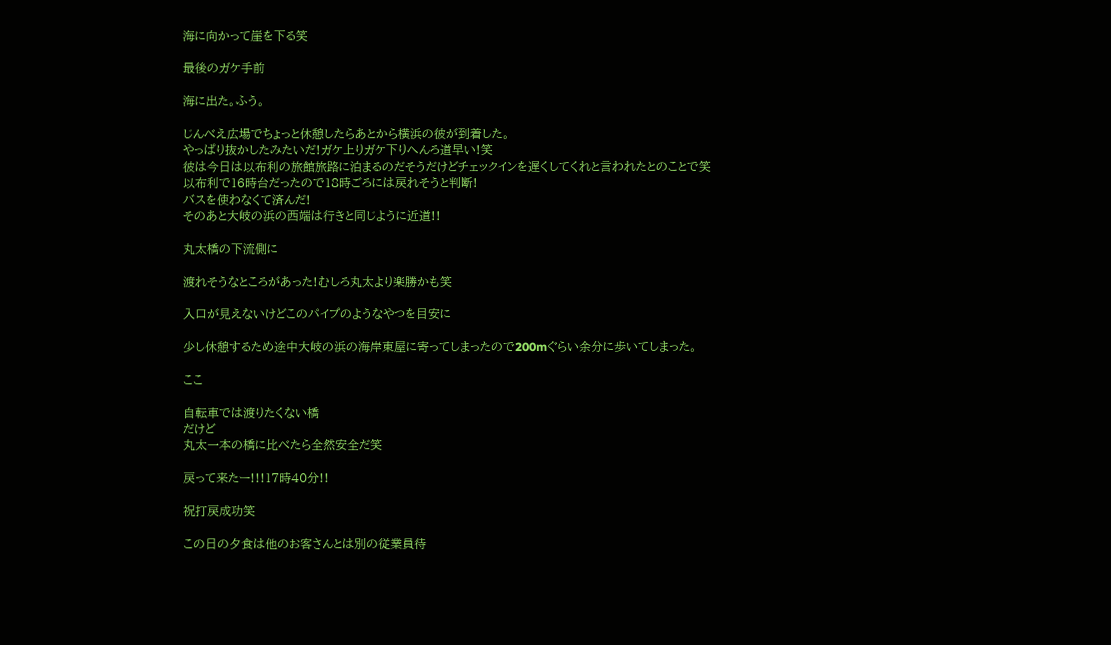海に向かって崖を下る笑

最後のガケ手前

海に出た。ふう。

じんべえ広場でちょっと休憩したらあとから横浜の彼が到着した。
やっぱり抜かしたみたいだ!ガケ上りガケ下りへんろ道早い!笑
彼は今日は以布利の旅館旅路に泊まるのだそうだけどチェックインを遅くしてくれと言われたとのことで笑
以布利で16時台だったので18時ごろには戻れそうと判断!
バスを使わなくて済んだ!
そのあと大岐の浜の西端は行きと同じように近道!!

丸太橋の下流側に

渡れそうなところがあった!むしろ丸太より楽勝かも笑

入口が見えないけどこのパイプのようなやつを目安に

少し休憩するため途中大岐の浜の海岸東屋に寄ってしまったので200mぐらい余分に歩いてしまった。

ここ

自転車では渡りたくない橋
だけど
丸太一本の橋に比べたら全然安全だ笑

戻って来たー!!!17時40分!!

祝打戻成功笑

この日の夕食は他のお客さんとは別の従業員待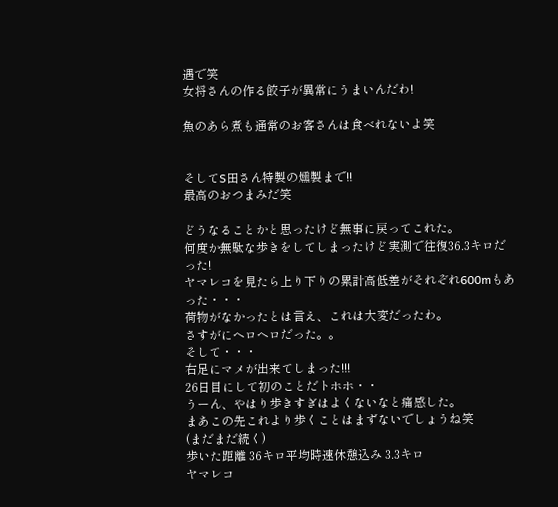遇で笑
女将さんの作る餃子が異常にうまいんだわ!

魚のあら煮も通常のお客さんは食べれないよ笑


そしてS田さん特製の燻製まで!!
最高のおつまみだ笑

どうなることかと思ったけど無事に戻ってこれた。
何度か無駄な歩きをしてしまったけど実測で往復36.3キロだった!
ヤマレコを見たら上り下りの累計高低差がそれぞれ600mもあった・・・
荷物がなかったとは言え、これは大変だったわ。
さすがにヘロヘロだった。。
そして・・・
右足にマメが出来てしまった!!!
26日目にして初のことだトホホ・・
うーん、やはり歩きすぎはよくないなと痛感した。
まあこの先これより歩くことはまずないでしょうね笑
(まだまだ続く)
歩いた距離 36キロ平均時速休憩込み 3.3キロ
ヤマレコ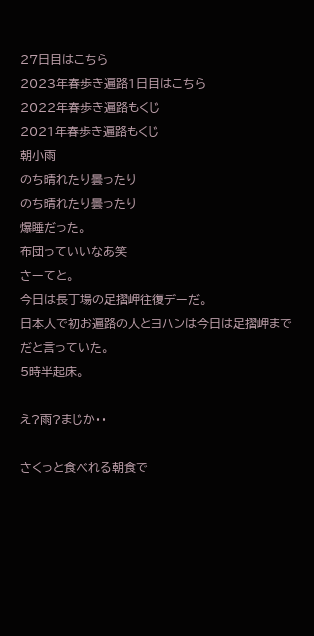27日目はこちら
2023年春歩き遍路1日目はこちら
2022年春歩き遍路もくじ
2021年春歩き遍路もくじ
朝小雨
のち晴れたり曇ったり
のち晴れたり曇ったり
爆睡だった。
布団っていいなあ笑
さーてと。
今日は長丁場の足摺岬往復デーだ。
日本人で初お遍路の人とヨハンは今日は足摺岬までだと言っていた。
5時半起床。

え?雨?まじか・・

さくっと食べれる朝食で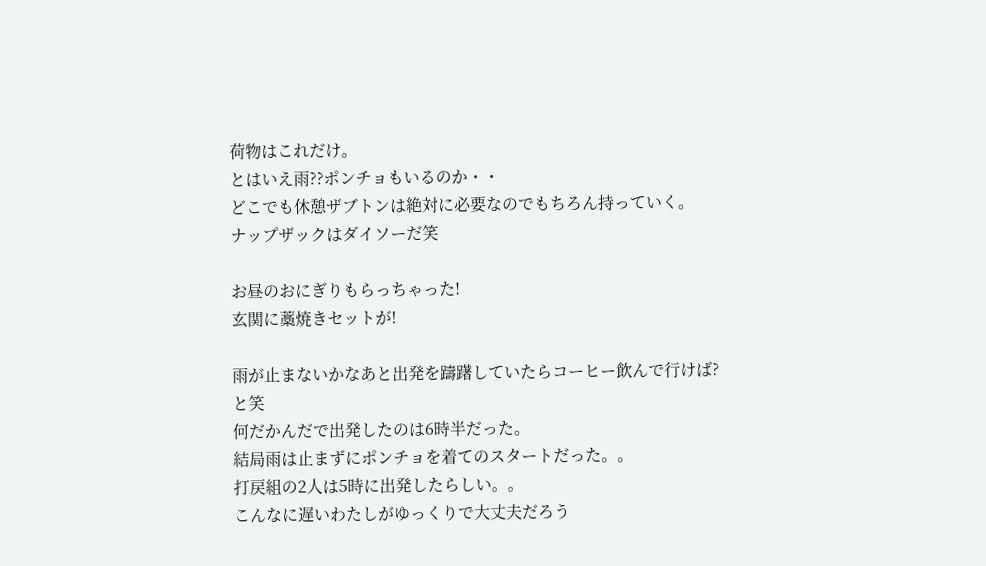荷物はこれだけ。
とはいえ雨??ポンチョもいるのか・・
どこでも休憩ザブトンは絶対に必要なのでもちろん持っていく。
ナップザックはダイソーだ笑

お昼のおにぎりもらっちゃった!
玄関に藁焼きセットが!

雨が止まないかなあと出発を躊躇していたらコーヒー飲んで行けば?と笑
何だかんだで出発したのは6時半だった。
結局雨は止まずにポンチョを着てのスタートだった。。
打戻組の2人は5時に出発したらしい。。
こんなに遅いわたしがゆっくりで大丈夫だろう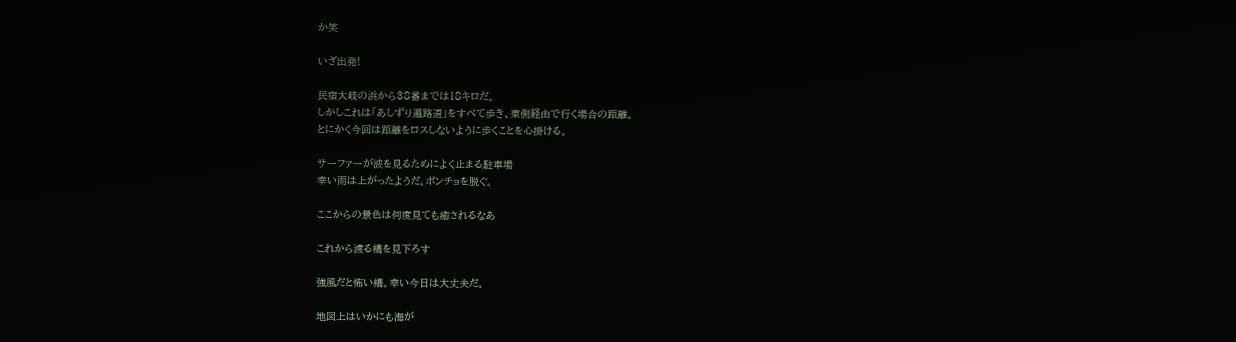か笑

いざ出発!

民宿大岐の浜から38番までは18キロだ。
しかしこれは「あしずり遍路道」をすべて歩き、東側経由で行く場合の距離。
とにかく今回は距離をロスしないように歩くことを心掛ける。

サーファーが波を見るためによく止まる駐車場
幸い雨は上がったようだ。ポンチョを脱ぐ。

ここからの景色は何度見ても癒されるなあ

これから渡る橋を見下ろす

強風だと怖い橋。幸い今日は大丈夫だ。

地図上はいかにも海が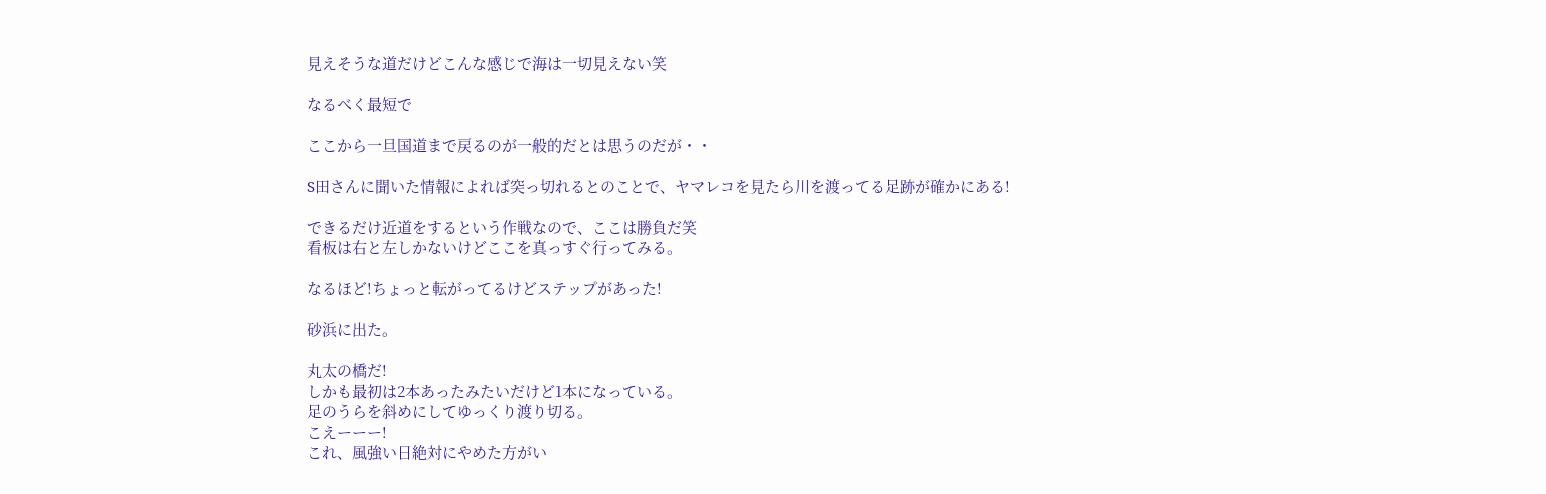見えそうな道だけどこんな感じで海は一切見えない笑

なるべく最短で

ここから一旦国道まで戻るのが一般的だとは思うのだが・・

S田さんに聞いた情報によれば突っ切れるとのことで、ヤマレコを見たら川を渡ってる足跡が確かにある!

できるだけ近道をするという作戦なので、ここは勝負だ笑
看板は右と左しかないけどここを真っすぐ行ってみる。

なるほど!ちょっと転がってるけどステップがあった!

砂浜に出た。

丸太の橋だ!
しかも最初は2本あったみたいだけど1本になっている。
足のうらを斜めにしてゆっくり渡り切る。
こえーーー!
これ、風強い日絶対にやめた方がい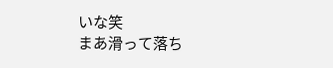いな笑
まあ滑って落ち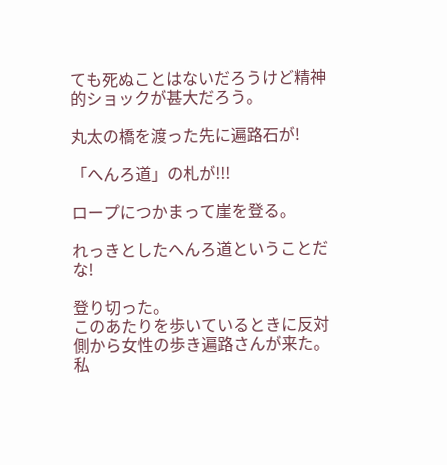ても死ぬことはないだろうけど精神的ショックが甚大だろう。

丸太の橋を渡った先に遍路石が!

「へんろ道」の札が!!!

ロープにつかまって崖を登る。

れっきとしたへんろ道ということだな!

登り切った。
このあたりを歩いているときに反対側から女性の歩き遍路さんが来た。
私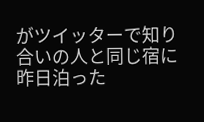がツイッターで知り合いの人と同じ宿に昨日泊った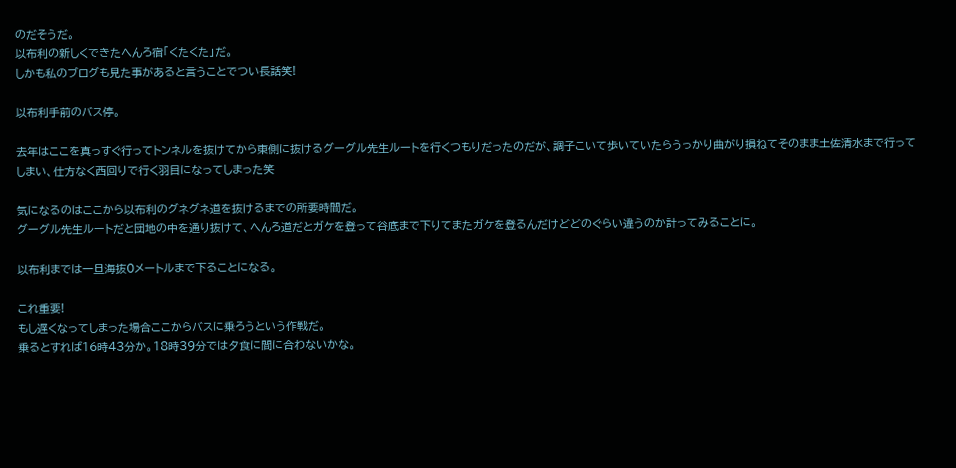のだそうだ。
以布利の新しくできたへんろ宿「くたくた」だ。
しかも私のブログも見た事があると言うことでつい長話笑!

以布利手前のバス停。

去年はここを真っすぐ行ってトンネルを抜けてから東側に抜けるグーグル先生ルートを行くつもりだったのだが、調子こいて歩いていたらうっかり曲がり損ねてそのまま土佐清水まで行ってしまい、仕方なく西回りで行く羽目になってしまった笑

気になるのはここから以布利のグネグネ道を抜けるまでの所要時間だ。
グーグル先生ルートだと団地の中を通り抜けて、へんろ道だとガケを登って谷底まで下りてまたガケを登るんだけどどのぐらい違うのか計ってみることに。

以布利までは一旦海抜0メートルまで下ることになる。

これ重要!
もし遅くなってしまった場合ここからバスに乗ろうという作戦だ。
乗るとすれば16時43分か。18時39分では夕食に間に合わないかな。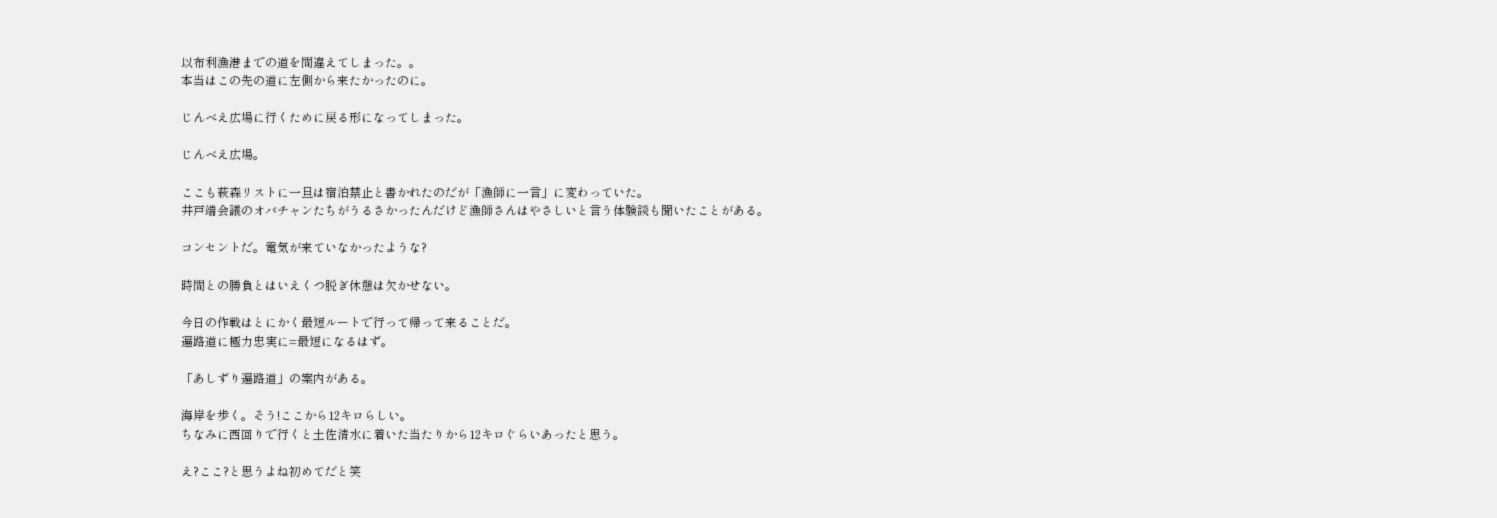以布利漁港までの道を間違えてしまった。。
本当はこの先の道に左側から来たかったのに。

じんべえ広場に行くために戻る形になってしまった。

じんべえ広場。

ここも萩森リストに一旦は宿泊禁止と書かれたのだが「漁師に一言」に変わっていた。
井戸端会議のオバチャンたちがうるさかったんだけど漁師さんはやさしいと言う体験談も聞いたことがある。

コンセントだ。電気が来ていなかったような?

時間との勝負とはいえくつ脱ぎ休憩は欠かせない。

今日の作戦はとにかく最短ルートで行って帰って来ることだ。
遍路道に極力忠実に=最短になるはず。

「あしずり遍路道」の案内がある。

海岸を歩く。そう!ここから12キロらしい。
ちなみに西回りで行くと土佐清水に着いた当たりから12キロぐらいあったと思う。

え?ここ?と思うよね初めてだと笑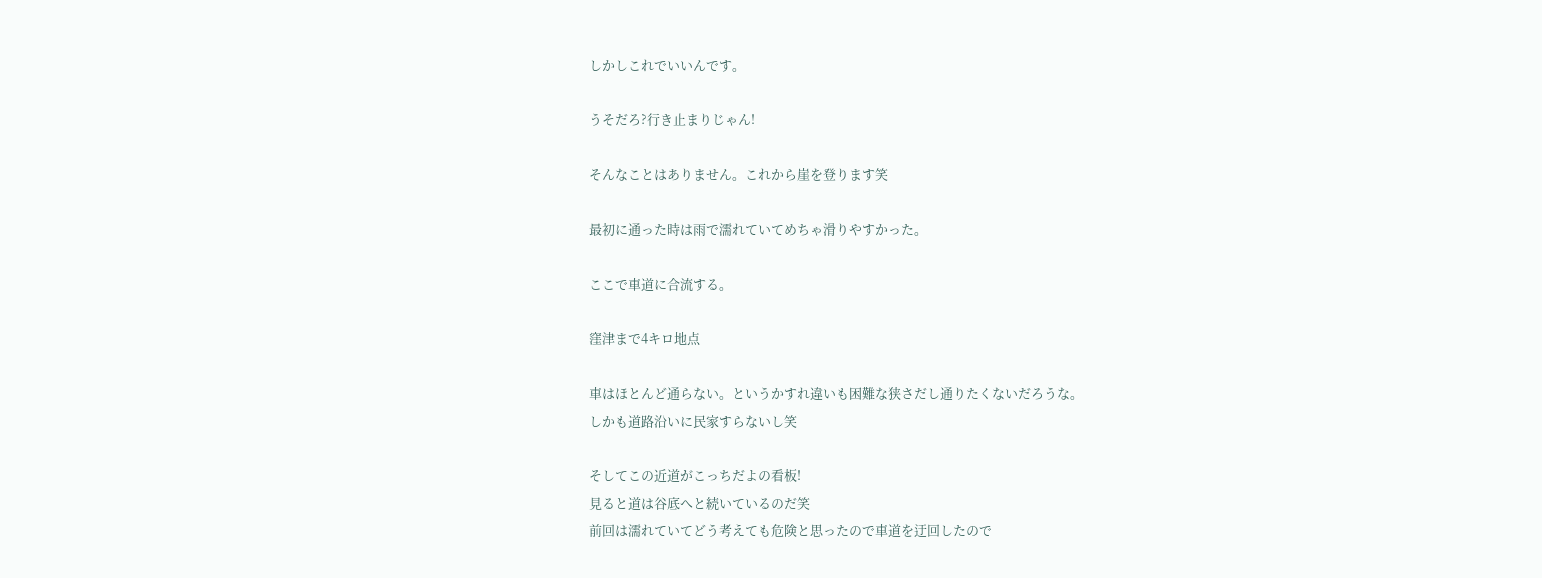しかしこれでいいんです。

うそだろ?行き止まりじゃん!

そんなことはありません。これから崖を登ります笑

最初に通った時は雨で濡れていてめちゃ滑りやすかった。

ここで車道に合流する。

窪津まで4キロ地点

車はほとんど通らない。というかすれ違いも困難な狭さだし通りたくないだろうな。
しかも道路沿いに民家すらないし笑

そしてこの近道がこっちだよの看板!
見ると道は谷底へと続いているのだ笑
前回は濡れていてどう考えても危険と思ったので車道を迂回したので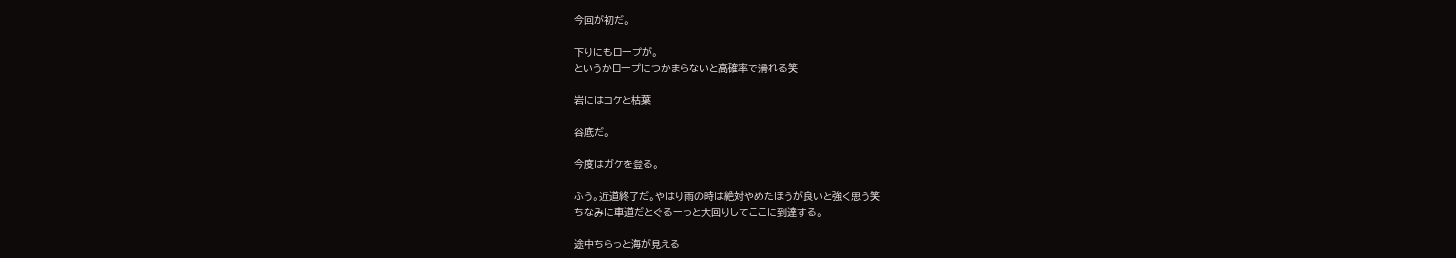今回が初だ。

下りにもロープが。
というかロープにつかまらないと高確率で滑れる笑

岩にはコケと枯葉

谷底だ。

今度はガケを登る。

ふう。近道終了だ。やはり雨の時は絶対やめたほうが良いと強く思う笑
ちなみに車道だとぐるーっと大回りしてここに到達する。

途中ちらっと海が見える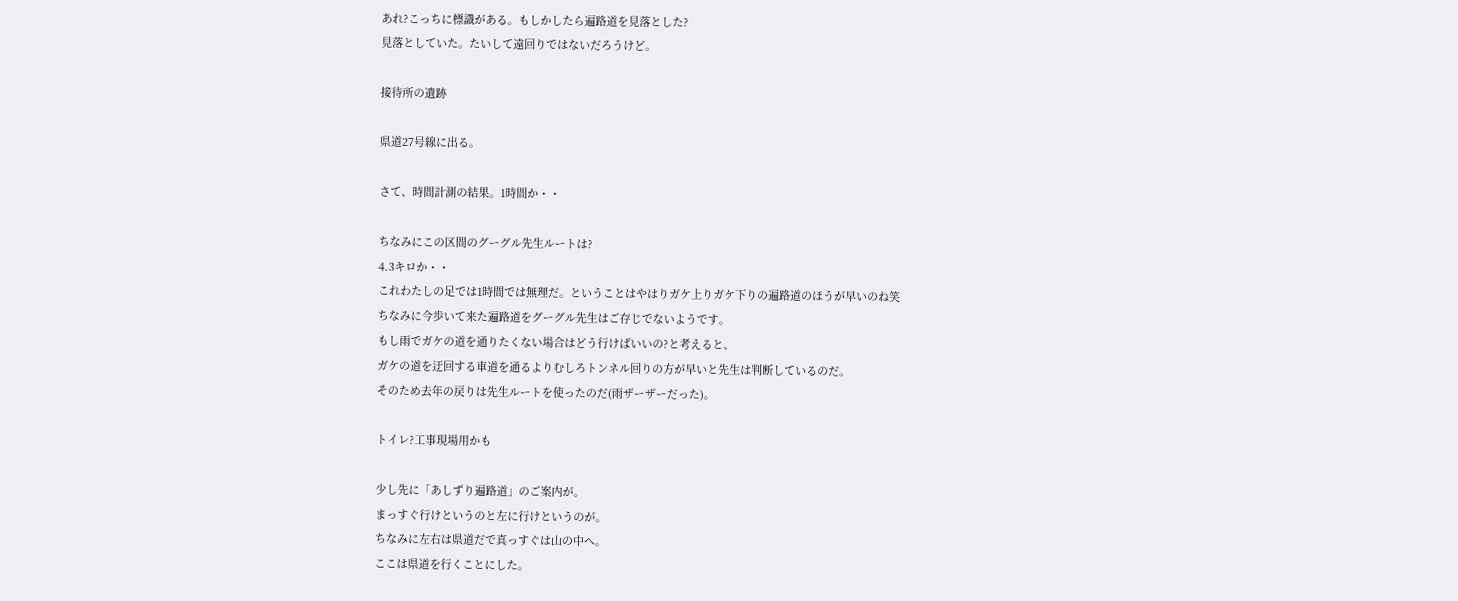あれ?こっちに標識がある。もしかしたら遍路道を見落とした?
見落としていた。たいして遠回りではないだろうけど。

接待所の遺跡

県道27号線に出る。

さて、時間計測の結果。1時間か・・

ちなみにこの区間のグーグル先生ルートは?
4.3キロか・・
これわたしの足では1時間では無理だ。ということはやはりガケ上りガケ下りの遍路道のほうが早いのね笑
ちなみに今歩いて来た遍路道をグーグル先生はご存じでないようです。
もし雨でガケの道を通りたくない場合はどう行けばいいの?と考えると、
ガケの道を迂回する車道を通るよりむしろトンネル回りの方が早いと先生は判断しているのだ。
そのため去年の戻りは先生ルートを使ったのだ(雨ザーザーだった)。

トイレ?工事現場用かも

少し先に「あしずり遍路道」のご案内が。
まっすぐ行けというのと左に行けというのが。
ちなみに左右は県道だで真っすぐは山の中へ。
ここは県道を行くことにした。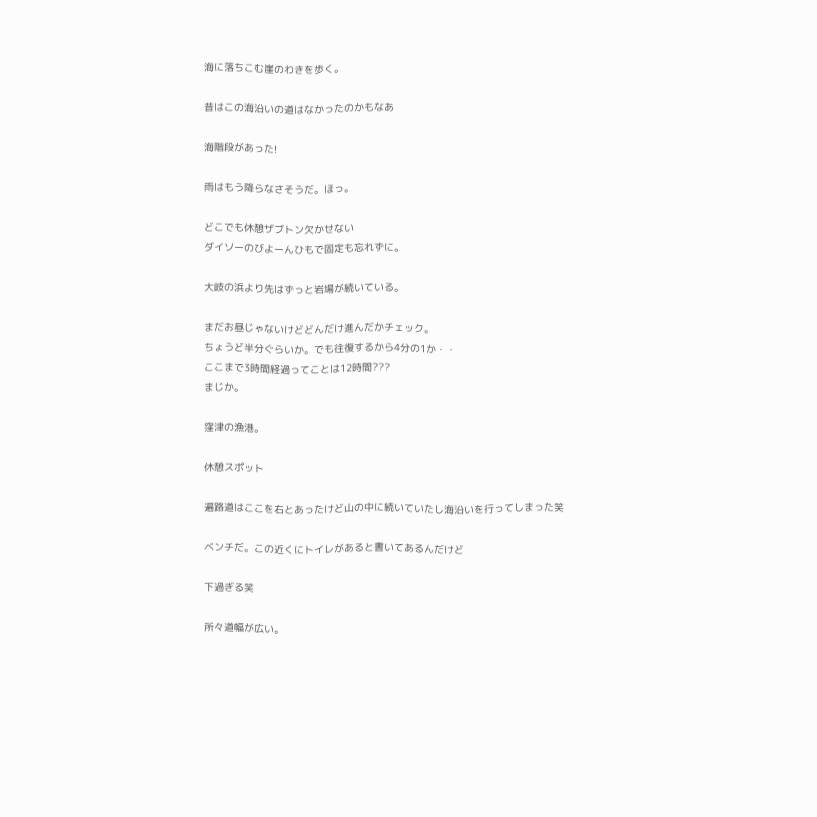海に落ちこむ崖のわきを歩く。

昔はこの海沿いの道はなかったのかもなあ

海階段があった!

雨はもう降らなさそうだ。ほっ。

どこでも休憩ザブトン欠かせない
ダイソーのびよーんひもで固定も忘れずに。

大岐の浜より先はずっと岩場が続いている。

まだお昼じゃないけどどんだけ進んだかチェック。
ちょうど半分ぐらいか。でも往復するから4分の1か・・
ここまで3時間経過ってことは12時間???
まじか。

窪津の漁港。

休憩スポット

遍路道はここを右とあったけど山の中に続いていたし海沿いを行ってしまった笑

ベンチだ。この近くにトイレがあると書いてあるんだけど

下過ぎる笑

所々道幅が広い。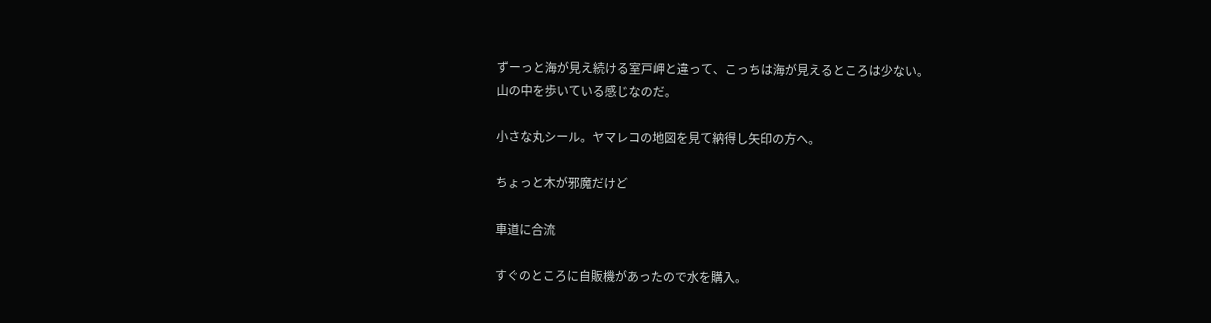ずーっと海が見え続ける室戸岬と違って、こっちは海が見えるところは少ない。
山の中を歩いている感じなのだ。

小さな丸シール。ヤマレコの地図を見て納得し矢印の方へ。

ちょっと木が邪魔だけど

車道に合流

すぐのところに自販機があったので水を購入。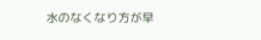水のなくなり方が早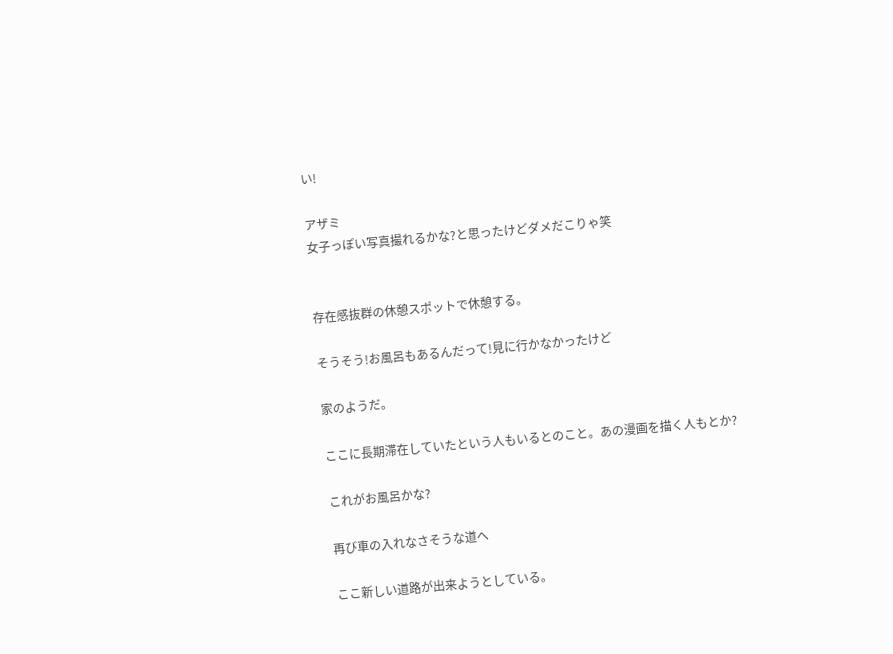い!

アザミ
女子っぽい写真撮れるかな?と思ったけどダメだこりゃ笑


存在感抜群の休憩スポットで休憩する。

そうそう!お風呂もあるんだって!見に行かなかったけど

家のようだ。

ここに長期滞在していたという人もいるとのこと。あの漫画を描く人もとか?

これがお風呂かな?

再び車の入れなさそうな道へ

ここ新しい道路が出来ようとしている。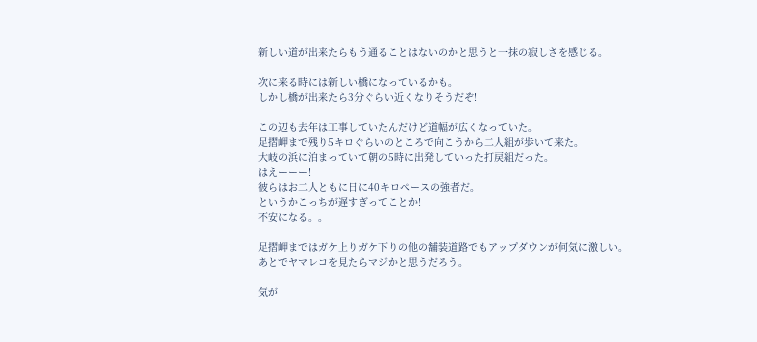新しい道が出来たらもう通ることはないのかと思うと一抹の寂しさを感じる。

次に来る時には新しい橋になっているかも。
しかし橋が出来たら3分ぐらい近くなりそうだぞ!

この辺も去年は工事していたんだけど道幅が広くなっていた。
足摺岬まで残り5キロぐらいのところで向こうから二人組が歩いて来た。
大岐の浜に泊まっていて朝の5時に出発していった打戻組だった。
はえーーー!
彼らはお二人ともに日に40キロペースの強者だ。
というかこっちが遅すぎってことか!
不安になる。。

足摺岬まではガケ上りガケ下りの他の舗装道路でもアップダウンが何気に激しい。
あとでヤマレコを見たらマジかと思うだろう。

気が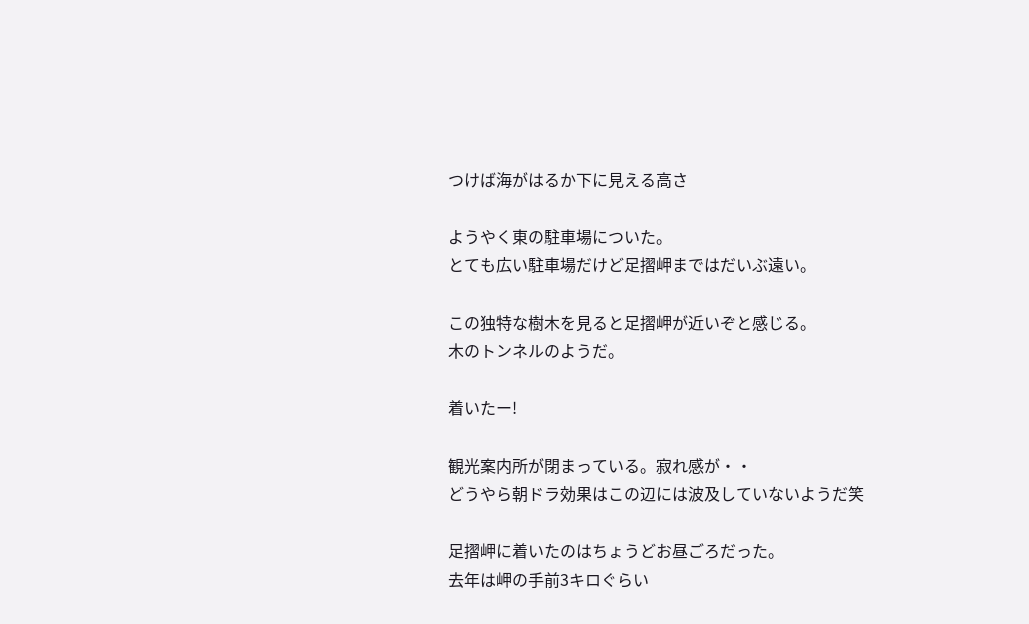つけば海がはるか下に見える高さ

ようやく東の駐車場についた。
とても広い駐車場だけど足摺岬まではだいぶ遠い。

この独特な樹木を見ると足摺岬が近いぞと感じる。
木のトンネルのようだ。

着いたー!

観光案内所が閉まっている。寂れ感が・・
どうやら朝ドラ効果はこの辺には波及していないようだ笑

足摺岬に着いたのはちょうどお昼ごろだった。
去年は岬の手前3キロぐらい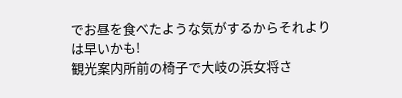でお昼を食べたような気がするからそれよりは早いかも!
観光案内所前の椅子で大岐の浜女将さ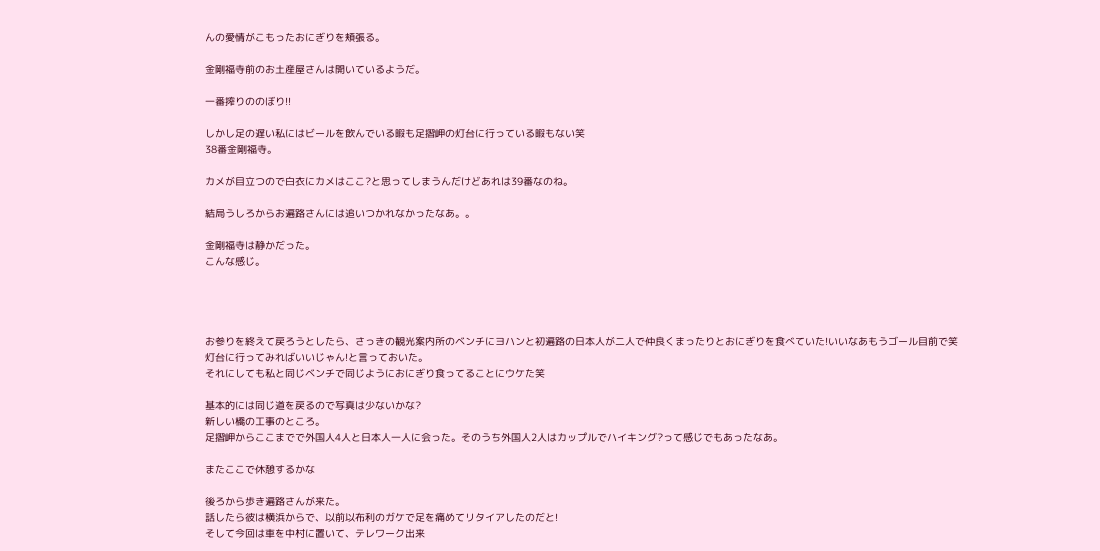んの愛情がこもったおにぎりを頬張る。

金剛福寺前のお土産屋さんは開いているようだ。

一番搾りののぼり!!

しかし足の遅い私にはビールを飲んでいる暇も足摺岬の灯台に行っている暇もない笑
38番金剛福寺。

カメが目立つので白衣にカメはここ?と思ってしまうんだけどあれは39番なのね。

結局うしろからお遍路さんには追いつかれなかったなあ。。

金剛福寺は静かだった。
こんな感じ。




お参りを終えて戻ろうとしたら、さっきの観光案内所のベンチにヨハンと初遍路の日本人が二人で仲良くまったりとおにぎりを食べていた!いいなあもうゴール目前で笑
灯台に行ってみればいいじゃん!と言っておいた。
それにしても私と同じベンチで同じようにおにぎり食ってることにウケた笑

基本的には同じ道を戻るので写真は少ないかな?
新しい橋の工事のところ。
足摺岬からここまでで外国人4人と日本人一人に会った。そのうち外国人2人はカップルでハイキング?って感じでもあったなあ。

またここで休憩するかな

後ろから歩き遍路さんが来た。
話したら彼は横浜からで、以前以布利のガケで足を痛めてリタイアしたのだと!
そして今回は車を中村に置いて、テレワーク出来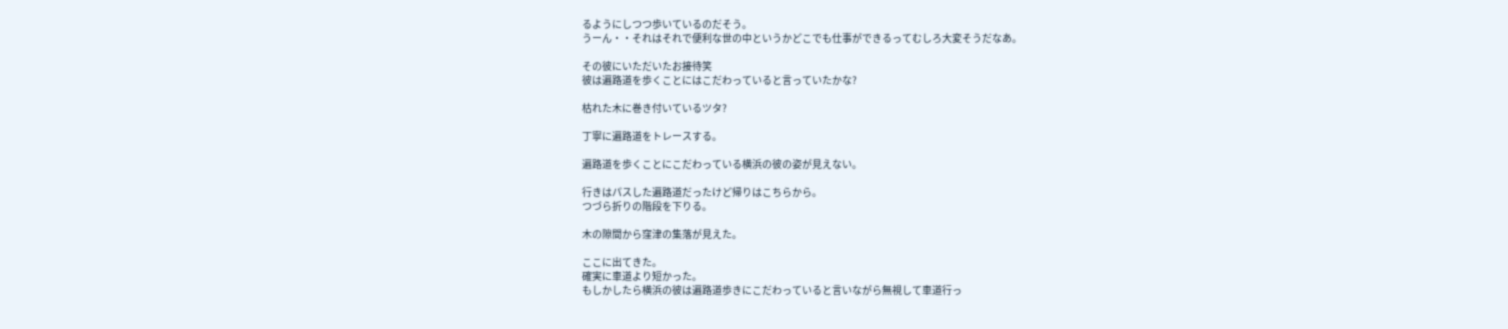るようにしつつ歩いているのだそう。
うーん・・それはそれで便利な世の中というかどこでも仕事ができるってむしろ大変そうだなあ。

その彼にいただいたお接待笑
彼は遍路道を歩くことにはこだわっていると言っていたかな?

枯れた木に巻き付いているツタ?

丁寧に遍路道をトレースする。

遍路道を歩くことにこだわっている横浜の彼の姿が見えない。

行きはパスした遍路道だったけど帰りはこちらから。
つづら折りの階段を下りる。

木の隙間から窪津の集落が見えた。

ここに出てきた。
確実に車道より短かった。
もしかしたら横浜の彼は遍路道歩きにこだわっていると言いながら無視して車道行っ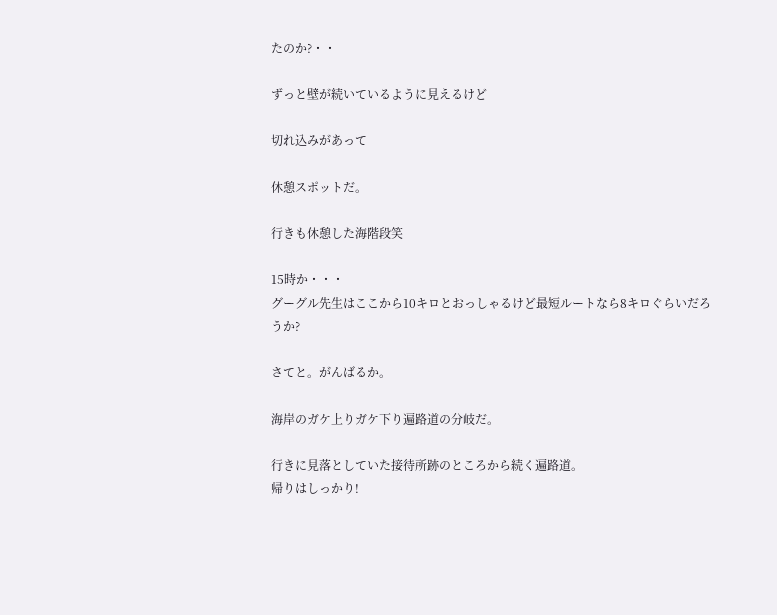たのか?・・

ずっと壁が続いているように見えるけど

切れ込みがあって

休憩スポットだ。

行きも休憩した海階段笑

15時か・・・
グーグル先生はここから10キロとおっしゃるけど最短ルートなら8キロぐらいだろうか?

さてと。がんばるか。

海岸のガケ上りガケ下り遍路道の分岐だ。

行きに見落としていた接待所跡のところから続く遍路道。
帰りはしっかり!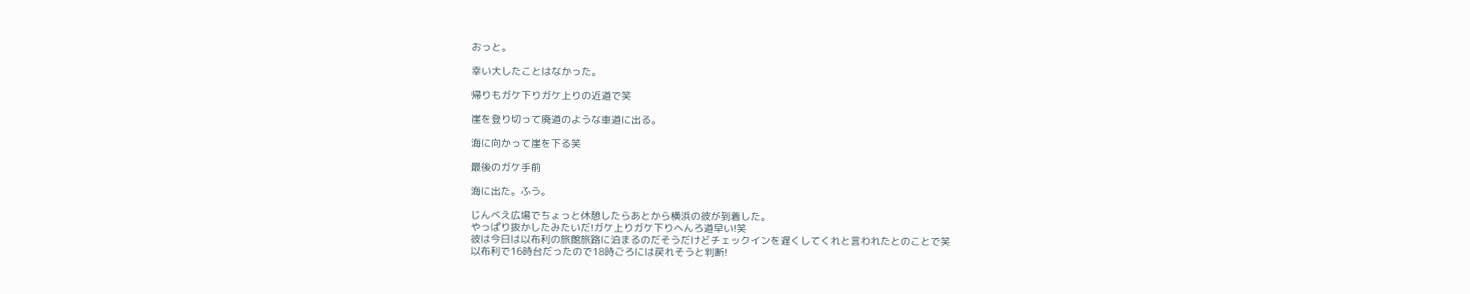おっと。

幸い大したことはなかった。

帰りもガケ下りガケ上りの近道で笑

崖を登り切って廃道のような車道に出る。

海に向かって崖を下る笑

最後のガケ手前

海に出た。ふう。

じんべえ広場でちょっと休憩したらあとから横浜の彼が到着した。
やっぱり抜かしたみたいだ!ガケ上りガケ下りへんろ道早い!笑
彼は今日は以布利の旅館旅路に泊まるのだそうだけどチェックインを遅くしてくれと言われたとのことで笑
以布利で16時台だったので18時ごろには戻れそうと判断!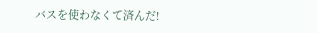バスを使わなくて済んだ!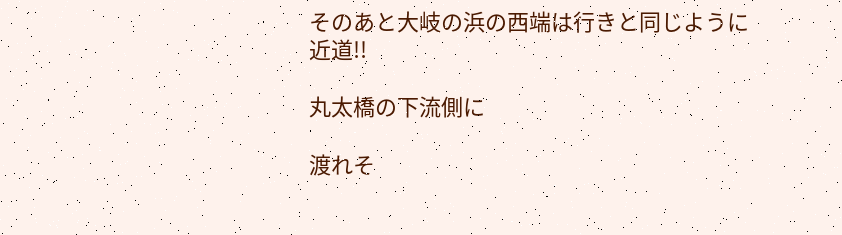そのあと大岐の浜の西端は行きと同じように近道!!

丸太橋の下流側に

渡れそ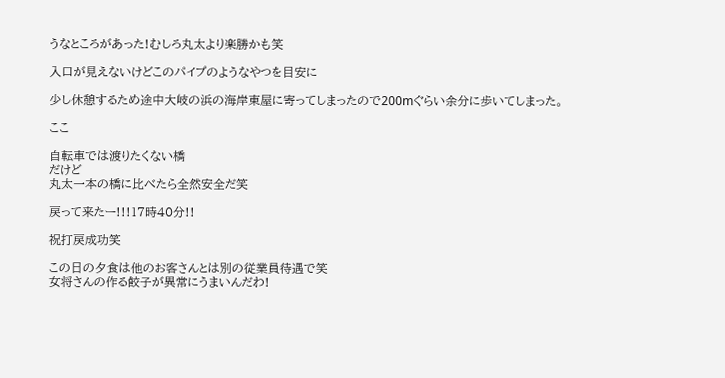うなところがあった!むしろ丸太より楽勝かも笑

入口が見えないけどこのパイプのようなやつを目安に

少し休憩するため途中大岐の浜の海岸東屋に寄ってしまったので200mぐらい余分に歩いてしまった。

ここ

自転車では渡りたくない橋
だけど
丸太一本の橋に比べたら全然安全だ笑

戻って来たー!!!17時40分!!

祝打戻成功笑

この日の夕食は他のお客さんとは別の従業員待遇で笑
女将さんの作る餃子が異常にうまいんだわ!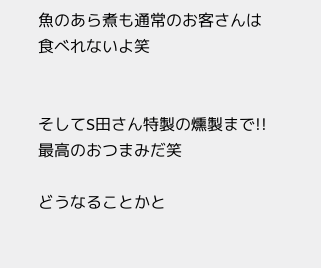魚のあら煮も通常のお客さんは食べれないよ笑


そしてS田さん特製の燻製まで!!
最高のおつまみだ笑

どうなることかと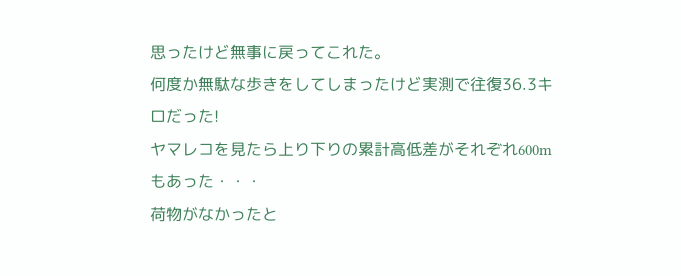思ったけど無事に戻ってこれた。
何度か無駄な歩きをしてしまったけど実測で往復36.3キロだった!
ヤマレコを見たら上り下りの累計高低差がそれぞれ600mもあった・・・
荷物がなかったと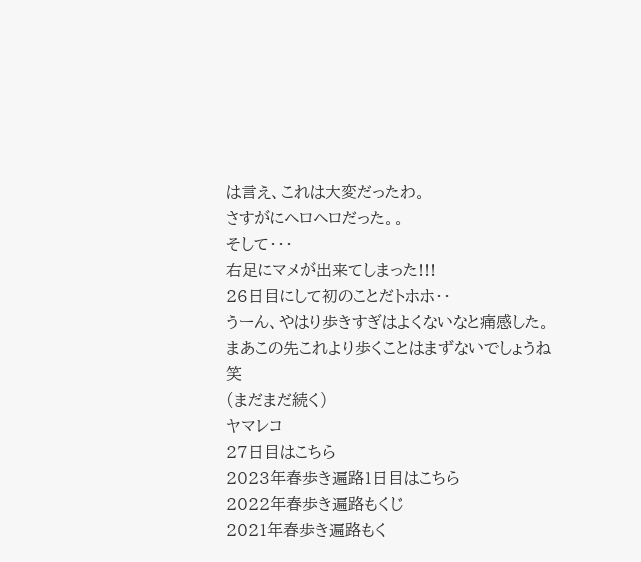は言え、これは大変だったわ。
さすがにヘロヘロだった。。
そして・・・
右足にマメが出来てしまった!!!
26日目にして初のことだトホホ・・
うーん、やはり歩きすぎはよくないなと痛感した。
まあこの先これより歩くことはまずないでしょうね笑
(まだまだ続く)
ヤマレコ
27日目はこちら
2023年春歩き遍路1日目はこちら
2022年春歩き遍路もくじ
2021年春歩き遍路もく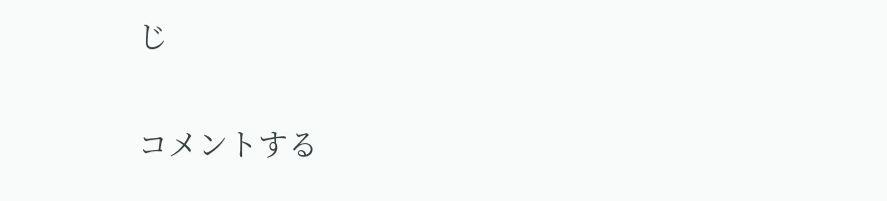じ

コメントする